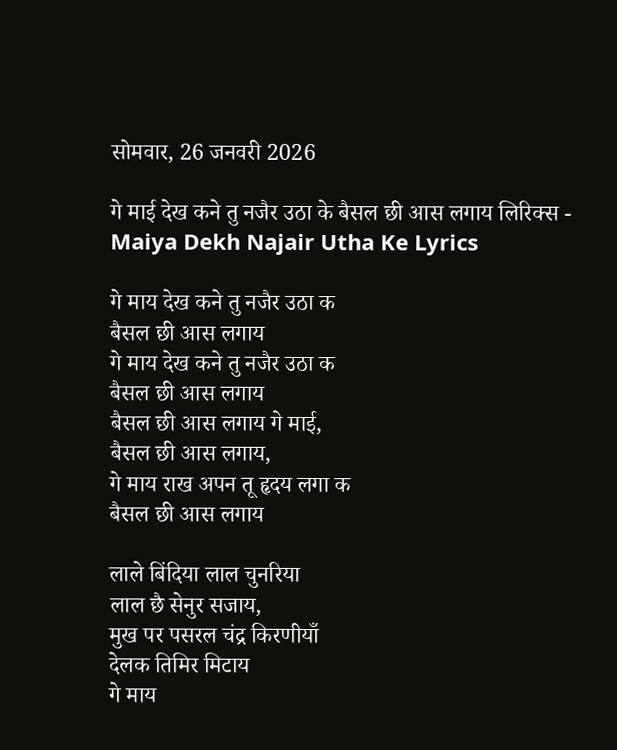सोमवार, 26 जनवरी 2026

गे माई देख कने तु नजैर उठा के बैसल छी आस लगाय लिरिक्स - Maiya Dekh Najair Utha Ke Lyrics

गे माय देख कने तु नजैर उठा क
बैसल छी आस लगाय
गे माय देख कने तु नजैर उठा क
बैसल छी आस लगाय
बैसल छी आस लगाय गे माई,
बैसल छी आस लगाय,
गे माय राख अपन तू हृदय लगा क
बैसल छी आस लगाय

लाले बिंदिया लाल चुनरिया
लाल छै सेनुर सजाय,
मुख पर पसरल चंद्र किरणीयाँ
देलक तिमिर मिटाय
गे माय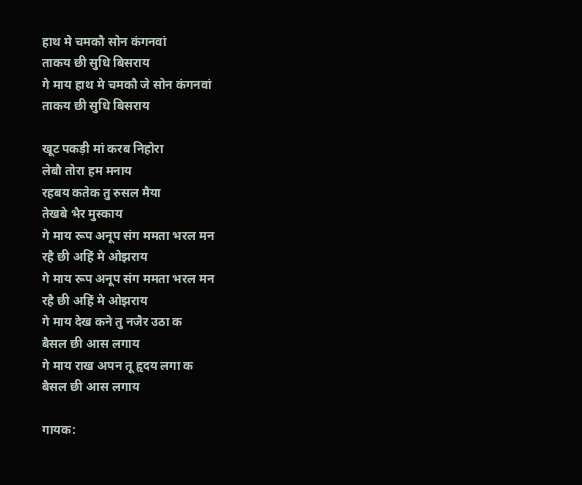हाथ मे चमकौ सोन कंगनवां
ताकय छी सुधि बिसराय
गे माय हाथ मे चमकौ जे सोन कंगनवां
ताकय छी सुधि बिसराय

खूट पकड़ी मां करब निहोरा
लेबौ तोरा हम मनाय
रहबय कतेक तु रुसल मैया
तेखबे भैर मुस्काय
गे माय रूप अनूप संग ममता भरल मन
रहै छी अहिं मे ओझराय
गे माय रूप अनूप संग ममता भरल मन
रहै छी अहिं मे ओझराय
गे माय देख कने तु नजैर उठा क
बैसल छी आस लगाय
गे माय राख अपन तू हृदय लगा क
बैसल छी आस लगाय

गायक: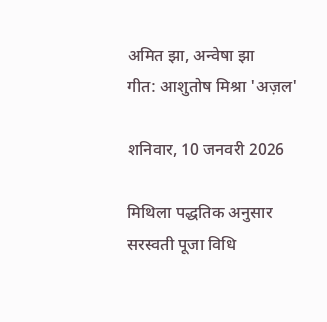अमित झा, अन्वेषा झा
गीत: आशुतोष मिश्रा 'अज़ल'

शनिवार, 10 जनवरी 2026

मिथिला पद्धतिक अनुसार सरस्वती पूजा विधि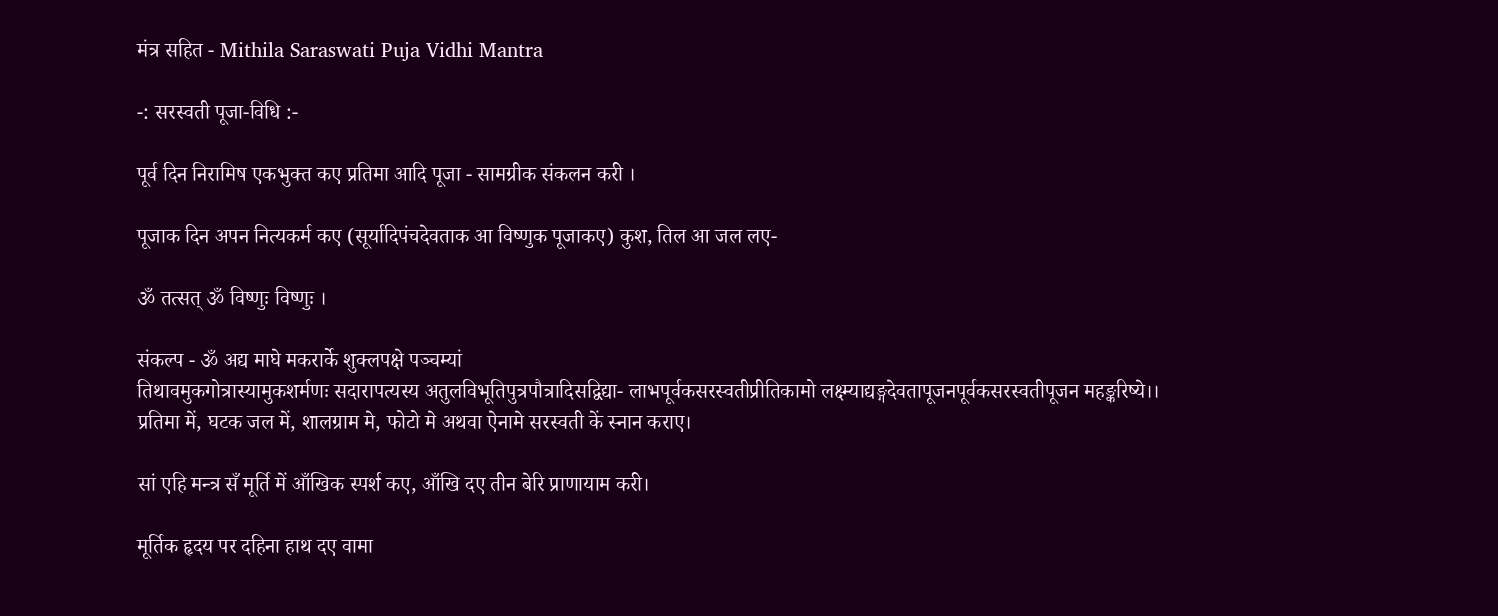मंत्र सहित - Mithila Saraswati Puja Vidhi Mantra

-: सरस्वती पूजा-विधि :-

पूर्व दिन निरामिष एकभुक्त कए प्रतिमा आदि पूजा - सामग्रीक संकलन करी ।

पूजाक दिन अपन नित्यकर्म कए (सूर्यादिपंचदेवताक आ विष्णुक पूजाकए) कुश, तिल आ जल लए-

ॐ तत्सत् ॐ विष्णुः विष्णुः ।

संकल्प - ॐ अद्य माघे मकरार्के शुक्लपक्षे पञ्चम्यां
तिथावमुकगोत्रास्यामुकशर्मणः सदारापत्यस्य अतुलविभूतिपुत्रपौत्रादिसद्विद्या- लाभपूर्वकसरस्वतीप्रीतिकामो लक्ष्म्याद्यङ्गदेवतापूजनपूर्वकसरस्वतीपूजन महङ्करिष्ये।।
प्रतिमा में, घटक जल में, शालग्राम मे, फोटो मे अथवा ऐनामे सरस्वती कें स्नान कराए।

सां एहि मन्त्र सँ मूर्ति में आँखिक स्पर्श कए, आँखि दए तीन बेरि प्राणायाम करी।

मूर्तिक हृदय पर दहिना हाथ दए वामा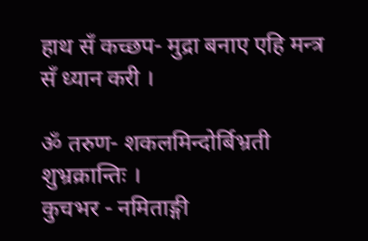हाथ सँ कच्छप- मुद्रा बनाए एहि मन्त्र सँ ध्यान करी ।

ॐ तरुण- शकलमिन्दोर्बिभ्रती शुभ्रक्रान्तिः ।
कुचभर - नमिताङ्गी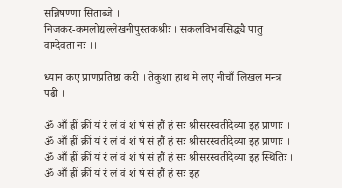सन्निषण्णा सिताब्जे ।
निजकर-कमलोद्यल्लेखनीपुस्तकश्रीः । सकलविभवसिद्ध्यै पातु वाग्देवता नः ।।

ध्यान कए प्राणप्रतिष्ठा करी । तेकुशा हाथ मे लए नीचाँ लिखल मन्त्र पढी ।

ॐ आँ ह्रीं क्रीं यं रं लं वं शं षं सं हौं हं सः श्रीसरस्वतीदेव्या इह प्राणाः ।
ॐ आँ ह्रीं क्रीं यं रं लं वं शं षं सं हौं हं सः श्रीसरस्वतीदेव्या इह प्राणाः ।
ॐ आँ ह्रीं क्रीं यं रं लं वं शं षं सं हौं हं सः श्रीसरस्वतीदेव्या इह स्थितिः ।
ॐ आँ ह्रीं क्रीं यं रं लं वं शं षं सं हौं हं सः इह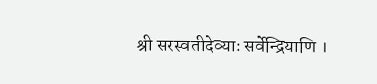श्री सरस्वतीदेव्याः सर्वेन्द्रियाणि ।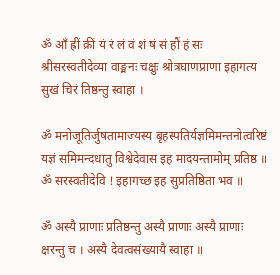ॐ आँ ह्रीं क्रीं यं रं लं वं शं षं सं हौं हं सः श्रीसरस्वतीदेव्या वाङ्मनः चक्षुः श्रोत्रघाणप्राणा इहागत्य सुखं चिरं तिष्ठन्तु स्वाहा ।

ॐ मनोजूतिर्जुषतामाज्यस्य बृहस्पतिर्यज्ञमिमन्तनोत्वरिष्टं यज्ञं समिमन्दधातु विश्वेदेवास इह मादयन्तामोम् प्रतिष्ठ ॥ ॐ सरस्वतीदेवि ! इहागच्छ इह सुप्रतिष्ठिता भव ॥

ॐ अस्यै प्राणाः प्रतिष्ठन्तु अस्यै प्राणाः अस्यै प्राणाः क्षरन्तु च । अस्यै देवत्वसंख्यायै स्वाहा ॥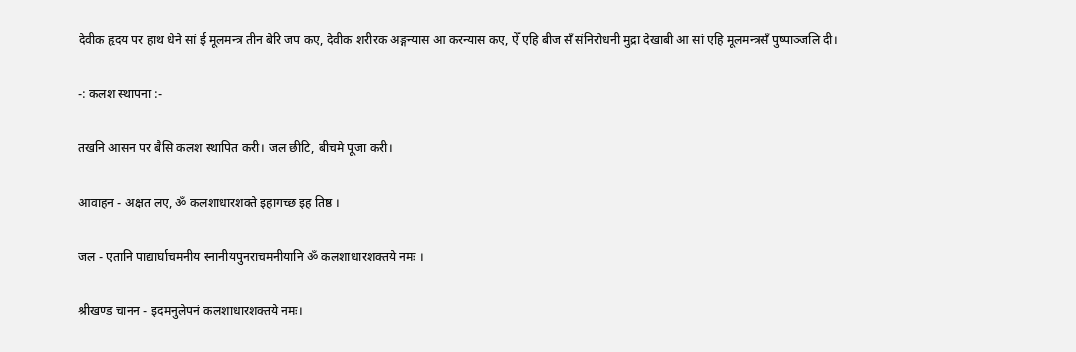देवीक हृदय पर हाथ धेने सां ई मूलमन्त्र तीन बेरि जप कए, देवीक शरीरक अङ्गन्यास आ करन्यास कए, ऐँ एहि बीज सँ संनिरोधनी मुद्रा देखाबी आ सां एहि मूलमन्त्रसँ पुष्पाञ्जलि दी।

-: कलश स्थापना :-

तखनि आसन पर बैसि कलश स्थापित करी। जल छीटि, बीचमे पूजा करी।

आवाहन - अक्षत लए, ॐ कलशाधारशक्ते इहागच्छ इह तिष्ठ ।

जल - एतानि पाद्यार्घाचमनीय स्नानीयपुनराचमनीयानि ॐ कलशाधारशक्तये नमः ।

श्रीखण्ड चानन - इदमनुलेपनं कलशाधारशक्तये नमः।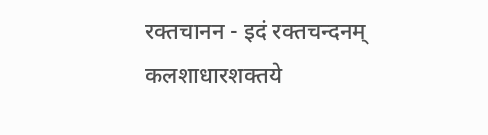रक्तचानन - इदं रक्तचन्दनम् कलशाधारशक्तये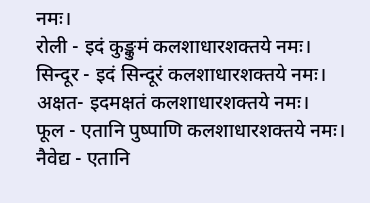नमः।
रोली - इदं कुङ्कुमं कलशाधारशक्तये नमः।
सिन्दूर - इदं सिन्दूरं कलशाधारशक्तये नमः।
अक्षत- इदमक्षतं कलशाधारशक्तये नमः।
फूल - एतानि पुष्पाणि कलशाधारशक्तये नमः।
नैवेद्य - एतानि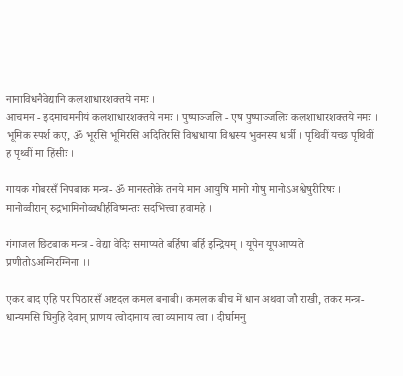नानाविधनैवेद्यानि कलशाधारशक्तये नमः ।
आचमन - इदमाचमनीयं कलशाधारशक्तये नमः । पुष्पाञ्जलि - एष पुष्पाञ्जलिः कलशाधारशक्तये नमः ।
भूमिक स्पर्श कए, ॐ भूरसि भूमिरसि अदितिरसि विश्वधाया विश्वस्य भुवनस्य धर्त्री । पृथिवीं यच्छ पृथिवीं ह पृथ्वीं मा हिंसीः ।

गायक गोबरसँ निपबाक मन्त्र- ॐ मानस्तोके तनये मान आयुषि मानो गोषु मानोऽअश्वेषुरीरिषः । मानोव्वीरान् रुद्रभामिनोव्वधीर्हविष्मन्तः सदभित्त्वा हवामहे ।

गंगाजल छिटबाक मन्त्र - वेद्या वेदिः समाप्यते बर्हिषा बर्हि इन्द्रियम् । यूपेन यूपआप्यते प्रणीतोऽअग्निरग्निना ।।

एकर बाद एहि पर पिठारसँ अष्टदल कमल बनाबी। कमलक बीच में धान अथवा जौ राखी, तकर मन्त्र- धान्यमसि घिनुहि देवान् प्राणय त्वोदानाय त्वा व्यानाय त्वा । दीर्घामनु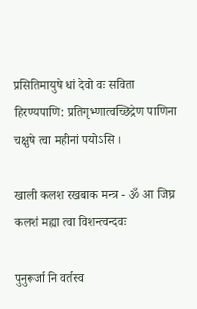प्रसितिमायुषे धां देवो वः सविता हिरण्यपाणि: प्रतिगृभ्णात्वच्छिद्रेण पाणिना चक्षुषे त्वा महीनां पयोऽसि ।

खाली कलश रखबाक मन्त्र - ॐ आ जिघ्र कलशं मह्या त्वा विशन्त्वन्दवः

पुनुरूर्जा नि वर्तस्व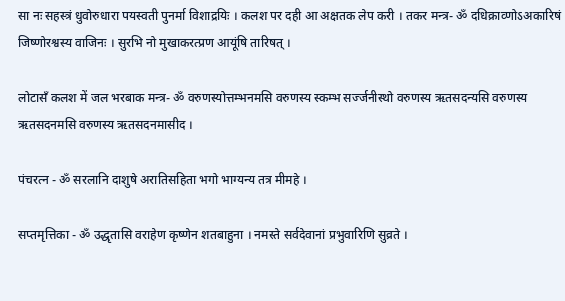सा नः सहस्त्रं धुवोरुधारा पयस्वती पुनर्मा विशाद्रयिः । कलश पर दही आ अक्षतक लेप करी । तकर मन्त्र- ॐ दधिक्राव्णोऽअकारिषं जिष्णोरश्वस्य वाजिनः । सुरभि नो मुखाकरत्प्रण आयूंषि तारिषत् ।

लोटासँ कलश में जल भरबाक मन्त्र- ॐ वरुणस्योत्तम्भनमसि वरुणस्य स्कम्भ सर्ज्जनीस्थो वरुणस्य ऋतसदन्यसि वरुणस्य ऋतसदनमसि वरुणस्य ऋतसदनमासीद ।

पंचरत्न - ॐ सरलानि दाशुषे अरातिसहिता भगो भाग्यन्य तत्र मीमहे ।

सप्तमृत्तिका - ॐ उद्धृतासि वराहेण कृष्णेन शतबाहुना । नमस्ते सर्वदेवानां प्रभुवारिणि सुव्रते ।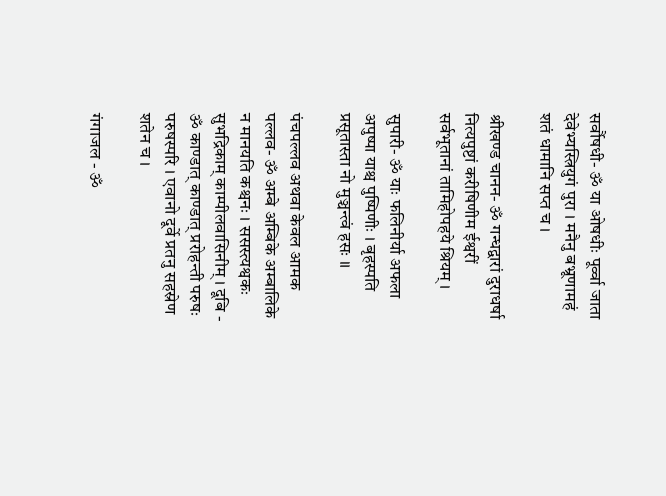सर्वौषधी- ॐ या ओषधीः पूर्व्वा जाता देवेभ्यस्त्रियुगं पुरा । मनैनु बभ्रूणामहं शतं धामानि सप्त च ।

श्रीखण्ड चानन- ॐ गन्धद्वारां दुराधर्षा नित्यपुष्टां करीषिणीम ईश्वरीं सर्वभूतानां तामिहोपहये श्रियम् ।

सुपारी- ॐ याः फलिनीर्या अफला अपुष्पा याश्च पुष्पिणीः । बृहस्पति प्रसूतास्ता नो मुञ्चन्त्वं हसः ॥

पंचपल्लव अथवा केवल आमक पल्लव- ॐ अम्बे अम्बिके अम्बालिके न मानयति कश्चनः । ससस्त्यश्वकः सुभद्रिकाम् काम्पीलवासिनीम् । दूबि - ॐ काण्डात् काण्डात् प्ररोहन्ती परुषः परुषस्परि । एवानो दूर्वे प्रतनु सहस्रेण शतेन च ।

गंगाजल - ॐ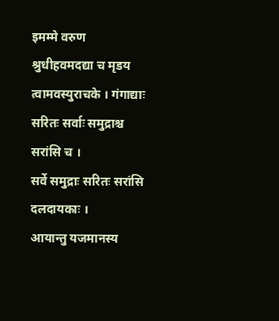इमम्मे वरुण श्रुधीहवमदद्या च मृडय त्वामवस्युराचके । गंगाद्याः सरितः सर्वाः समुद्राश्च सरांसि च ।
सर्वे समुद्राः सरितः सरांसि दलदायकाः ।
आयान्तु यजमानस्य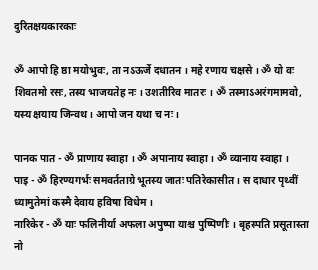दुरितक्षयकारकाः

ॐ आपो हि ष्ठा मयोभुवः, ता नऽऊर्जे दधातन । महे रणाय चक्षसे । ॐ यो वः शिवतमो रसः, तस्य भाजयतेह नः । उशतीरिव मातरः । ॐ तस्माऽअरंगमामवो, यस्य क्षयाय जिन्वथ । आपो जन यथा च नः ।

पानक पात - ॐ प्राणाय स्वाहा । ॐ अपानाय स्वाहा । ॐ व्यानाय स्वाहा ।
पाइ - ॐ हिरण्यगर्भः समवर्तताग्रे भूतस्य जातः पतिरेकासीत । स दाधार पृथ्वीं ध्यामुतेमां कस्मै देवाय हविषा विधेम ।
नारिकेर - ॐ याः फलिनीर्या अफला अपुष्पा याश्च पुष्पिणीः । बृहस्पति प्रसूतास्ता नो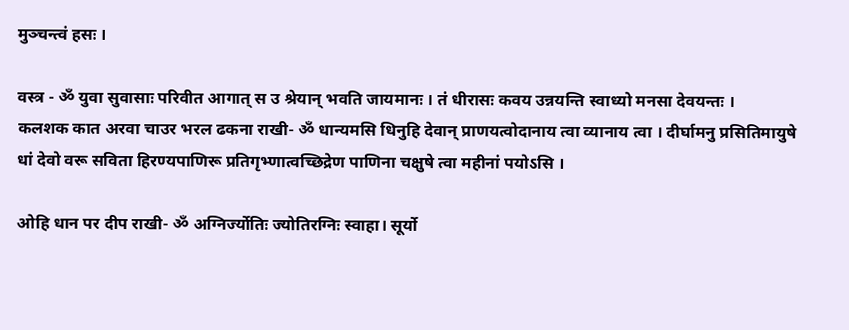मुञ्चन्त्वं हसः ।

वस्त्र - ॐ युवा सुवासाः परिवीत आगात् स उ श्रेयान् भवति जायमानः । तं धीरासः कवय उन्नयन्ति स्वाध्यो मनसा देवयन्तः ।
कलशक कात अरवा चाउर भरल ढकना राखी- ॐ धान्यमसि धिनुहि देवान् प्राणयत्वोदानाय त्वा व्यानाय त्वा । दीर्घामनु प्रसितिमायुषे धां देवो वरू सविता हिरण्यपाणिरू प्रतिगृभ्णात्वच्छिद्रेण पाणिना चक्षुषे त्वा महीनां पयोऽसि ।

ओहि धान पर दीप राखी- ॐ अग्निर्ज्योतिः ज्योतिरग्निः स्वाहा। सूर्यो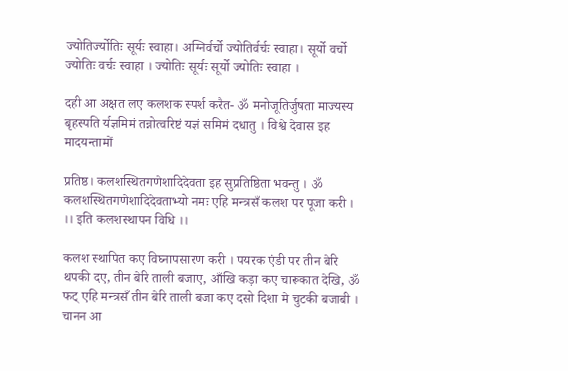ज्योतिर्ज्योतिः सूर्यः स्वाहा। अग्निर्वर्चो ज्योतिर्वर्चः स्वाहा। सूर्यो वर्चो ज्योतिः वर्चः स्वाहा । ज्योतिः सूर्यः सूर्यो ज्योतिः स्वाहा ।

दही आ अक्षत लए कलशक स्पर्श करैत- ॐ मनोजूतिर्जुषता माज्यस्य बृहस्पति र्यज्ञमिमं तन्नोत्वरिष्टं यज्ञं समिमं दधातु । विश्वे देवास इह मादयन्तामों

प्रतिष्ठ। कलशस्थितगणेशादिदेवता इह सुप्रतिष्ठिता भवन्तु । ॐ कलशस्थितगणेशादिदेवताभ्यो नमः एहि मन्त्रसँ कलश पर पूजा करी ।
।। इति कलशस्थापन विधि ।।

कलश स्थापित कए विघ्नापसारण करी । पयरक एंडी पर तीन बेरि थपकी दए, तीन बेरि ताली बजाए, आँखि कड़ा कए चारूकात देखि, ॐ फट् एहि मन्त्रसँ तीन बेरि ताली बजा कए दसो दिशा मे चुटकी बजाबी । चानन आ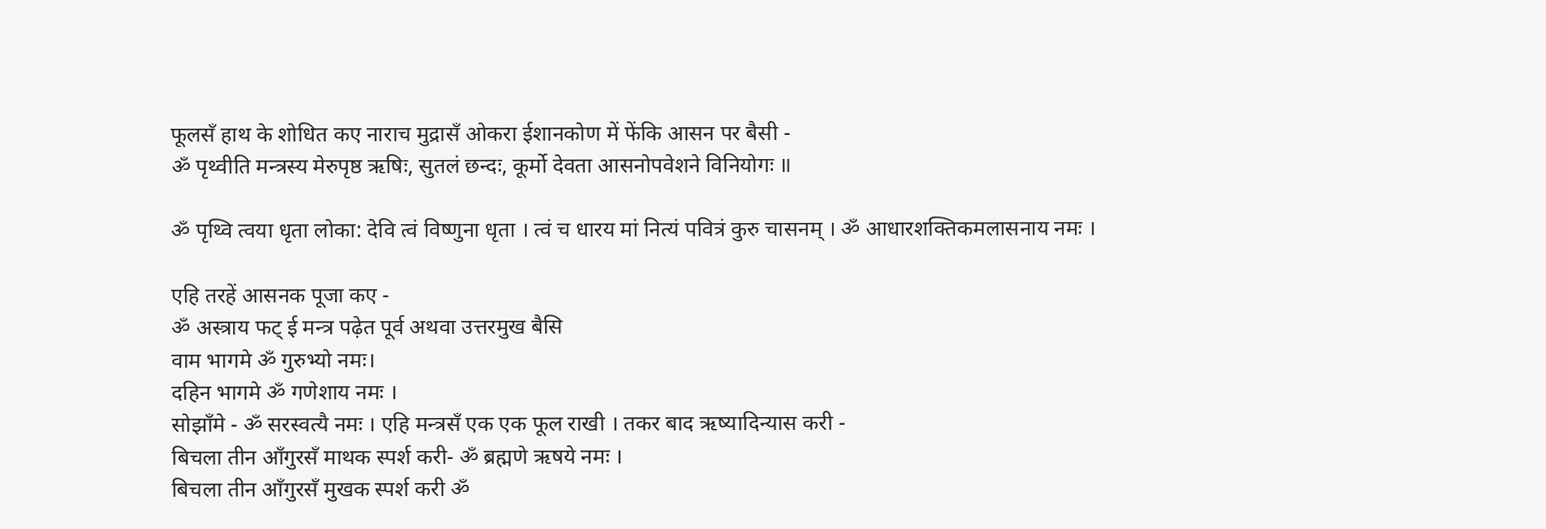फूलसँ हाथ के शोधित कए नाराच मुद्रासँ ओकरा ईशानकोण में फेंकि आसन पर बैसी -
ॐ पृथ्वीति मन्त्रस्य मेरुपृष्ठ ऋषिः, सुतलं छन्दः, कूर्मो देवता आसनोपवेशने विनियोगः ॥

ॐ पृथ्वि त्वया धृता लोका: देवि त्वं विष्णुना धृता । त्वं च धारय मां नित्यं पवित्रं कुरु चासनम् । ॐ आधारशक्तिकमलासनाय नमः ।

एहि तरहें आसनक पूजा कए -
ॐ अस्त्राय फट् ई मन्त्र पढ़ेत पूर्व अथवा उत्तरमुख बैसि
वाम भागमे ॐ गुरुभ्यो नमः।
दहिन भागमे ॐ गणेशाय नमः ।
सोझाँमे - ॐ सरस्वत्यै नमः । एहि मन्त्रसँ एक एक फूल राखी । तकर बाद ऋष्यादिन्यास करी -
बिचला तीन आँगुरसँ माथक स्पर्श करी- ॐ ब्रह्मणे ऋषये नमः ।
बिचला तीन आँगुरसँ मुखक स्पर्श करी ॐ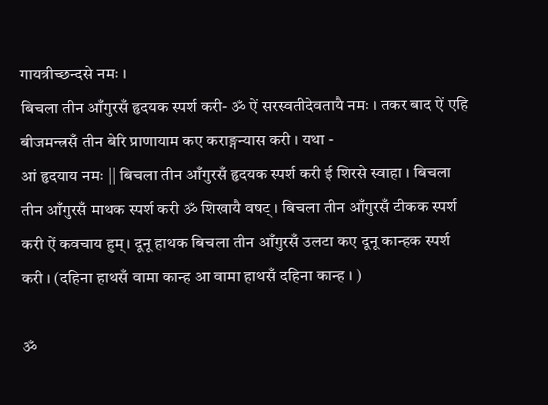गायत्रीच्छन्दसे नमः ।
बिचला तीन आँगुरसँ हृदयक स्पर्श करी- ॐ ऐं सरस्वतीदेवतायै नमः । तकर बाद ऐं एहि बीजमन्त्रसँ तीन बेरि प्राणायाम कए कराङ्गन्यास करी । यथा -
आं हृदयाय नमः || बिचला तीन आँगुरसँ हृदयक स्पर्श करी ई शिरसे स्वाहा । बिचला तीन आँगुरसँ माथक स्पर्श करी ॐ शिखायै वषट् । बिचला तीन आँगुरसँ टीकक स्पर्श करी ऐं कवचाय हुम्। दूनू हाथक बिचला तीन आँगुरसँ उलटा कए दूनू कान्हक स्पर्श करी । (दहिना हाथसँ वामा कान्ह आ वामा हाथसँ दहिना कान्ह । )

ॐ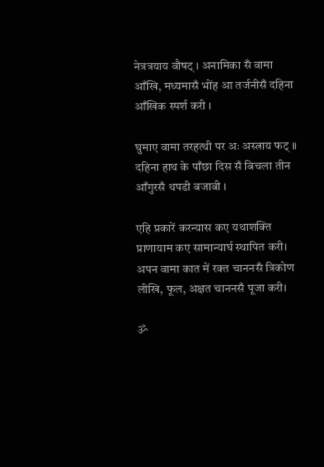नेत्रत्रयाय वौषट् । अनामिका सँ वामा आँखि, मध्यमासँ भोंह आ तर्जनीसँ दहिना आँखिक स्पर्श करी ।

घुमाए वामा तरहत्थी पर अः अस्त्राय फट् ।। दहिना हाथ के पाँछा दिस सँ बिचला तीन आँगुरसँ थपडी बजाबी ।

एहि प्रकारें करन्यास कए यथाशक्ति प्राणायाम कए सामान्यार्घ स्थापित करी। अपन वामा कात में रक्त चाननसँ त्रिकोण लीखि, फूल, अक्षत चाननसँ पूजा करी।

ॐ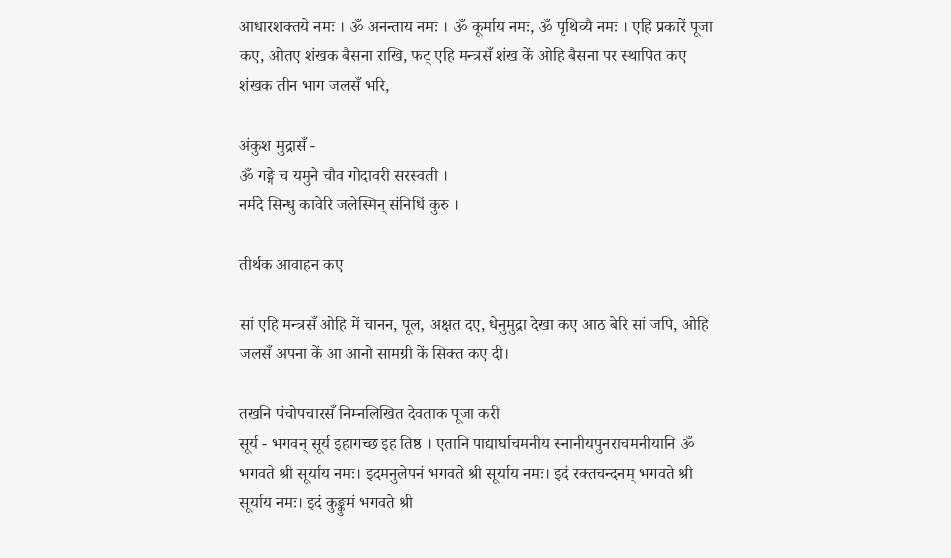आधारशक्तये नमः । ॐ अनन्ताय नमः । ॐ कूर्माय नमः, ॐ पृथिव्यै नमः । एहि प्रकारें पूजा कए, ओतए शंखक बैसना राखि, फट् एहि मन्त्रसँ शंख कें ओहि बैसना पर स्थापित कए शंखक तीन भाग जलसँ भरि,

अंकुश मुद्रासँ -
ॐ गङ्गे च यमुने चौव गोदावरी सरस्वती ।
नर्मदे सिन्धु कावेरि जलेस्मिन् संनिधिं कुरु ।

तीर्थक आवाहन कए

सां एहि मन्त्रसँ ओहि में चानन, पूल, अक्षत दए, धेनुमुद्रा देखा कए आठ बेरि सां जपि, ओहि जलसँ अपना कें आ आनो सामग्री कें सिक्त कए दी।

तखनि पंचोपचारसँ निम्नलिखित देवताक पूजा करी
सूर्य - भगवन् सूर्य इहागच्छ इह तिष्ठ । एतानि पाद्यार्घाचमनीय स्नानीयपुनराचमनीयानि ॐ भगवते श्री सूर्याय नमः। इदमनुलेपनं भगवते श्री सूर्याय नमः। इदं रक्तचन्दनम् भगवते श्री सूर्याय नमः। इदं कुङ्कुमं भगवते श्री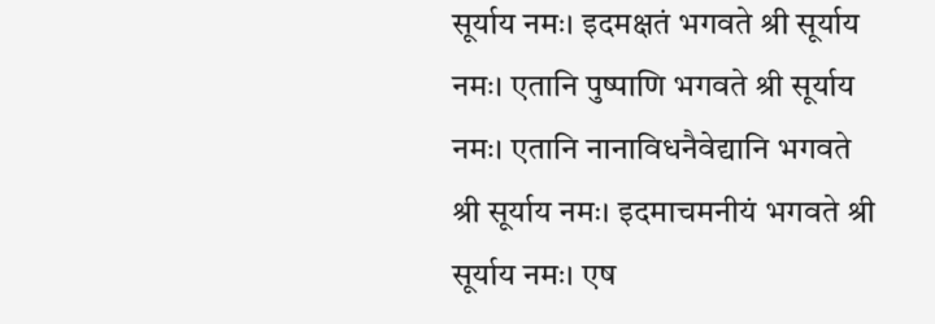सूर्याय नमः। इदमक्षतं भगवते श्री सूर्याय नमः। एतानि पुष्पाणि भगवते श्री सूर्याय नमः। एतानि नानाविधनैवेद्यानि भगवते श्री सूर्याय नमः। इदमाचमनीयं भगवते श्री सूर्याय नमः। एष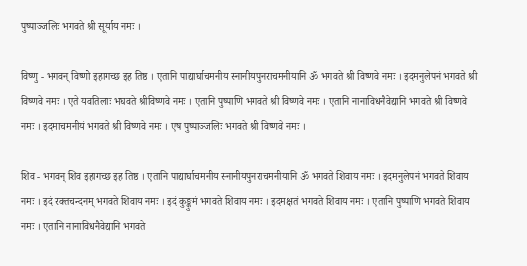पुष्पाञ्जलिः भगवते श्री सूर्याय नमः ।

विष्णु - भगवन् विष्णो इहागच्छ इह तिष्ठ । एतानि पाद्यार्घाचमनीय स्नानीयपुनराचमनीयानि ॐ भगवते श्री विष्णवे नमः । इदमनुलेपनं भगवते श्री विष्णवे नमः । एते यवतिलाः भघवते श्रीविष्णवे नमः । एतानि पुष्पाणि भगवते श्री विष्णवे नमः । एतानि नानाविधनैवेद्यानि भगवते श्री विष्णवे नमः । इदमाचमनीयं भगवते श्री विष्णवे नमः । एष पुष्पाञ्जलिः भगवते श्री विष्णवे नमः ।

शिव - भगवन् शिव इहागच्छ इह तिष्ठ । एतानि पाद्यार्घाचमनीय स्नानीयपुनराचमनीयानि ॐ भगवते शिवाय नमः । इदमनुलेपनं भगवते शिवाय नमः । इदं रक्तचन्दनम् भगवते शिवाय नमः । इदं कुङ्कुमं भगवते शिवाय नमः । इदमक्षतं भगवते शिवाय नमः । एतानि पुष्पाणि भगवते शिवाय नमः । एतानि नानाविधनैवेद्यानि भगवते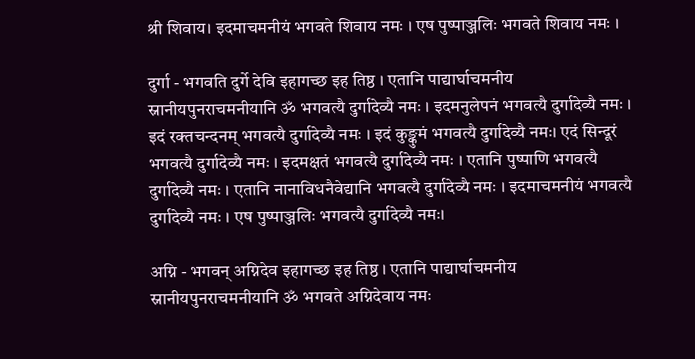श्री शिवाय। इदमाचमनीयं भगवते शिवाय नमः । एष पुष्पाञ्जलिः भगवते शिवाय नमः ।

दुर्गा - भगवति दुर्गे देवि इहागच्छ इह तिष्ठ । एतानि पाद्यार्घाचमनीय स्नानीयपुनराचमनीयानि ॐ भगवत्यै दुर्गादेव्यै नमः । इदमनुलेपनं भगवत्यै दुर्गादेव्यै नमः । इदं रक्तचन्दनम् भगवत्यै दुर्गादेव्यै नमः । इदं कुङ्कुमं भगवत्यै दुर्गादेव्यै नमः। एदं सिन्दूरं भगवत्यै दुर्गादेव्यै नमः । इदमक्षतं भगवत्यै दुर्गादेव्यै नमः । एतानि पुष्पाणि भगवत्यै दुर्गादेव्यै नमः । एतानि नानाविधनैवेद्यानि भगवत्यै दुर्गादेव्यै नमः । इदमाचमनीयं भगवत्यै दुर्गादेव्यै नमः । एष पुष्पाञ्जलिः भगवत्यै दुर्गादेव्यै नमः।

अग्नि - भगवन् अग्निदेव इहागच्छ इह तिष्ठ । एतानि पाद्यार्घाचमनीय स्नानीयपुनराचमनीयानि ॐ भगवते अग्निदेवाय नमः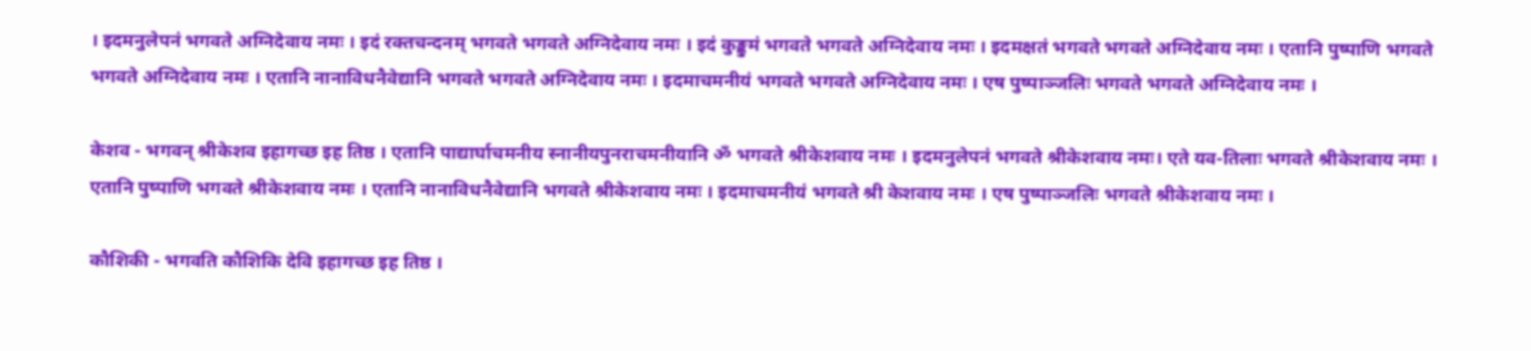। इदमनुलेपनं भगवते अग्निदेवाय नमः । इदं रक्तचन्दनम् भगवते भगवते अग्निदेवाय नमः । इदं कुङ्कुमं भगवते भगवते अग्निदेवाय नमः । इदमक्षतं भगवते भगवते अग्निदेवाय नमः । एतानि पुष्पाणि भगवते भगवते अग्निदेवाय नमः । एतानि नानाविधनैवेद्यानि भगवते भगवते अग्निदेवाय नमः । इदमाचमनीयं भगवते भगवते अग्निदेवाय नमः । एष पुष्पाञ्जलिः भगवते भगवते अग्निदेवाय नमः ।

केशव - भगवन् श्रीकेशव इहागच्छ इह तिष्ठ । एतानि पाद्यार्घाचमनीय स्नानीयपुनराचमनीयानि ॐ भगवते श्रीकेशवाय नमः । इदमनुलेपनं भगवते श्रीकेशवाय नमः। एते यव-तिलाः भगवते श्रीकेशवाय नमः । एतानि पुष्पाणि भगवते श्रीकेशवाय नमः । एतानि नानाविधनैवेद्यानि भगवते श्रीकेशवाय नमः । इदमाचमनीयं भगवते श्री केशवाय नमः । एष पुष्पाञ्जलिः भगवते श्रीकेशवाय नमः ।

कौशिकी - भगवति कौशिकि देवि इहागच्छ इह तिष्ठ ।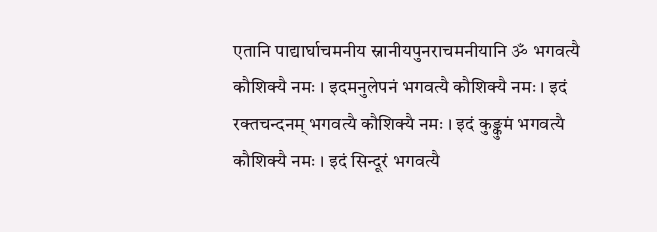एतानि पाद्यार्घाचमनीय स्नानीयपुनराचमनीयानि ॐ भगवत्यै कौशिक्यै नमः । इदमनुलेपनं भगवत्यै कौशिक्यै नमः । इदं रक्तचन्दनम् भगवत्यै कौशिक्यै नमः । इदं कुङ्कुमं भगवत्यै कौशिक्यै नमः । इदं सिन्दूरं भगवत्यै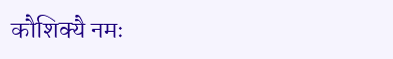कौशिक्यै नमः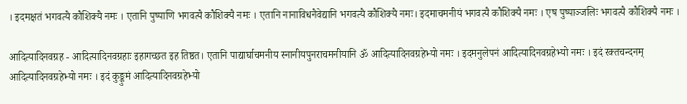। इदमक्षतं भगवत्यै कौशिक्यै नमः । एतानि पुष्पाणि भगवत्यै कौशिक्यै नमः । एतानि नानाविधनैवेद्यानि भगवत्यै कौशिक्यै नमः। इदमाचमनीयं भगवत्यै कौशिक्यै नमः । एष पुष्पाञ्जलिः भगवत्यै कौशिक्यै नमः ।

आदित्यादिनवग्रह - आदित्यादिनवग्रहाः इहागच्छत इह तिष्ठत। एतानि पाद्यार्घाचमनीय स्नानीयपुनराचमनीयानि ॐ आदित्यादिनवग्रहेभ्यो नमः । इदमनुलेपनं आदित्यादिनवग्रहेभ्यो नमः । इदं रक्तचन्दनम् आदित्यादिनवग्रहेभ्यो नमः । इदं कुङ्कुमं आदित्यादिनवग्रहेभ्यो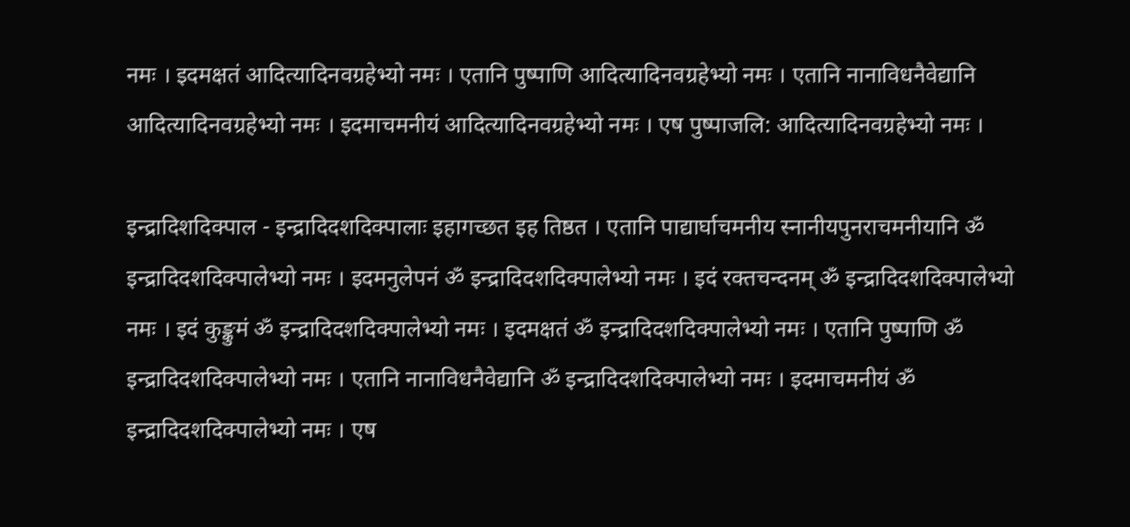नमः । इदमक्षतं आदित्यादिनवग्रहेभ्यो नमः । एतानि पुष्पाणि आदित्यादिनवग्रहेभ्यो नमः । एतानि नानाविधनैवेद्यानि आदित्यादिनवग्रहेभ्यो नमः । इदमाचमनीयं आदित्यादिनवग्रहेभ्यो नमः । एष पुष्पाजलि: आदित्यादिनवग्रहेभ्यो नमः ।

इन्द्रादिशदिक्पाल - इन्द्रादिदशदिक्पालाः इहागच्छत इह तिष्ठत । एतानि पाद्यार्घाचमनीय स्नानीयपुनराचमनीयानि ॐ इन्द्रादिदशदिक्पालेभ्यो नमः । इदमनुलेपनं ॐ इन्द्रादिदशदिक्पालेभ्यो नमः । इदं रक्तचन्दनम् ॐ इन्द्रादिदशदिक्पालेभ्यो नमः । इदं कुङ्कुमं ॐ इन्द्रादिदशदिक्पालेभ्यो नमः । इदमक्षतं ॐ इन्द्रादिदशदिक्पालेभ्यो नमः । एतानि पुष्पाणि ॐ इन्द्रादिदशदिक्पालेभ्यो नमः । एतानि नानाविधनैवेद्यानि ॐ इन्द्रादिदशदिक्पालेभ्यो नमः । इदमाचमनीयं ॐ इन्द्रादिदशदिक्पालेभ्यो नमः । एष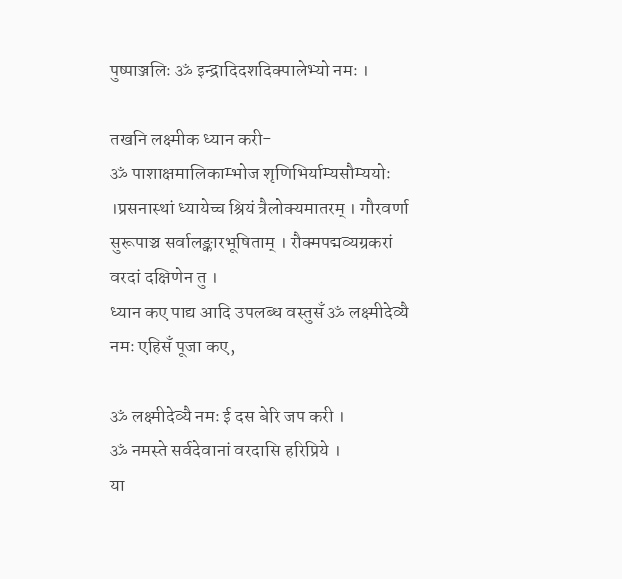पुष्पाञ्जलिः ॐ इन्द्रादिदशदिक्पालेभ्यो नमः ।

तखनि लक्ष्मीक ध्यान करी-
ॐ पाशाक्षमालिकाम्भोज शृणिभिर्याम्यसौम्ययोः  ।प्रसनास्थां ध्यायेच्च श्रियं त्रैलोक्यमातरम् । गौरवर्णा सुरूपाञ्च सर्वालङ्कारभूषिताम् । रौक्मपद्मव्यग्रकरां वरदां दक्षिणेन तु ।
ध्यान कए पाद्य आदि उपलब्ध वस्तुसँ ॐ लक्ष्मीदेव्यै नमः एहिसँ पूजा कए,

ॐ लक्ष्मीदेव्यै नमः ई दस बेरि जप करी ।
ॐ नमस्ते सर्वदेवानां वरदासि हरिप्रिये ।
या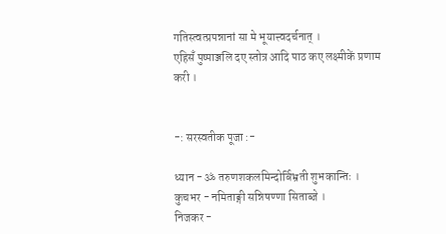गतिस्त्वत्प्रपन्नानां सा मे भूयात्त्वदर्चनात् ।
एहिसँ पुष्पाञ्जलि दए स्तोत्र आदि पाठ कए लक्ष्मीकें प्रणाम करी ।


-: सरस्वतीक पूजा :-

ध्यान - ॐ तरुणशकलमिन्दोर्बिभ्रती शुभकान्तिः ।
कुचभर - नमिताङ्गी सन्निषण्णा सिताब्जे ।
निजकर -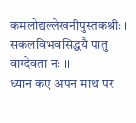कमलोद्यल्लेखनीपुस्तकश्रीः । सकलविभवसिद्धयै पातु वाग्देवता नः ।।
ध्यान कए अपन माथ पर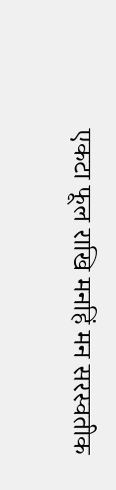एकटा फूल राखि मनहिं मन सरस्वतीक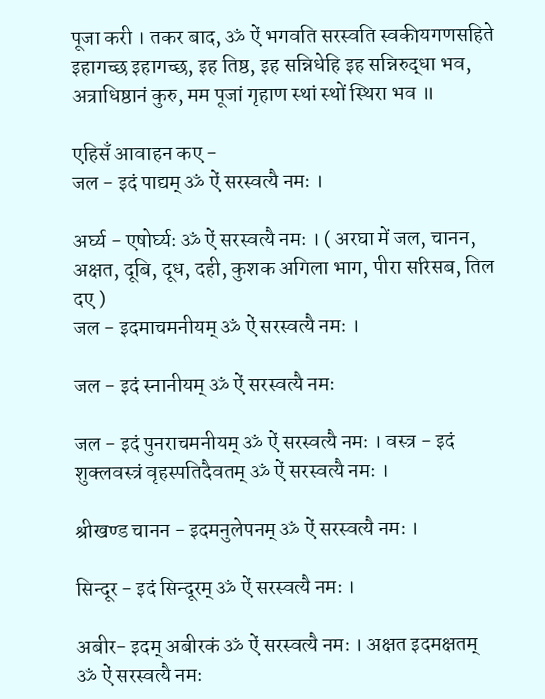पूजा करी । तकर बाद, ॐ ऐं भगवति सरस्वति स्वकीयगणसहिते इहागच्छ इहागच्छ, इह तिष्ठ, इह सन्निधेहि इह सन्निरुद्धा भव, अत्राधिष्ठानं कुरु, मम पूजां गृहाण स्थां स्थों स्थिरा भव ॥

एहिसँ आवाहन कए -
जल - इदं पाद्यम् ॐ ऐं सरस्वत्यै नमः ।

अर्घ्य - एषोर्घ्यः ॐ ऐं सरस्वत्यै नमः । ( अरघा में जल, चानन, अक्षत, दूबि, दूध, दही, कुशक अगिला भाग, पीरा सरिसब, तिल दए )
जल - इदमाचमनीयम् ॐ ऐं सरस्वत्यै नमः ।

जल - इदं स्नानीयम् ॐ ऐं सरस्वत्यै नमः

जल - इदं पुनराचमनीयम् ॐ ऐं सरस्वत्यै नमः । वस्त्र - इदं शुक्लवस्त्रं वृहस्पतिदैवतम् ॐ ऐं सरस्वत्यै नमः ।

श्रीखण्ड चानन - इदमनुलेपनम् ॐ ऐं सरस्वत्यै नमः ।

सिन्दूर - इदं सिन्दूरम् ॐ ऐं सरस्वत्यै नमः ।

अबीर- इदम् अबीरकं ॐ ऐं सरस्वत्यै नमः । अक्षत इदमक्षतम् ॐ ऐं सरस्वत्यै नमः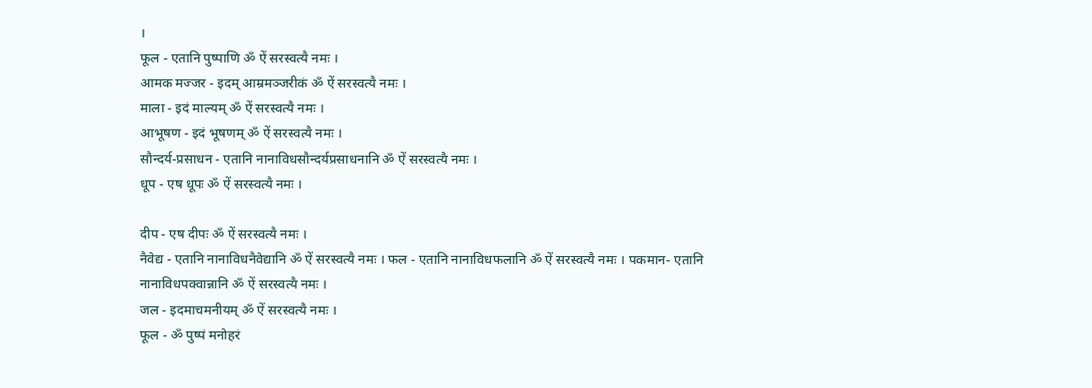।
फूल - एतानि पुष्पाणि ॐ ऐं सरस्वत्यै नमः ।
आमक मज्जर - इदम् आम्रमञ्जरीकं ॐ ऐं सरस्वत्यै नमः ।
माला - इदं माल्यम् ॐ ऐं सरस्वत्यै नमः ।
आभूषण - इदं भूषणम् ॐ ऐं सरस्वत्यै नमः ।
सौन्दर्य-प्रसाधन - एतानि नानाविधसौन्दर्यप्रसाधनानि ॐ ऐं सरस्वत्यै नमः ।
धूप - एष धूपः ॐ ऐं सरस्वत्यै नमः ।

दीप - एष दीपः ॐ ऐं सरस्वत्यै नमः ।
नैवेद्य - एतानि नानाविधनैवेद्यानि ॐ ऐं सरस्वत्यै नमः । फल - एतानि नानाविधफलानि ॐ ऐं सरस्वत्यै नमः । पकमान- एतानि नानाविधपक्वान्नानि ॐ ऐं सरस्वत्यै नमः ।
जल - इदमाचमनीयम् ॐ ऐं सरस्वत्यै नमः ।
फूल - ॐ पुष्पं मनोहरं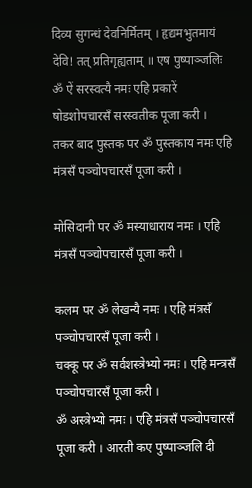दिव्य सुगन्धं देवनिर्मितम् । हृद्यमभुतमायं देवि! तत् प्रतिगृह्यताम् ॥ एष पुष्पाञ्जलिः ॐ ऐं सरस्वत्यै नमः एहि प्रकारें षोडशोपचारसँ सरस्वतीक पूजा करी ।
तकर बाद पुस्तक पर ॐ पुस्तकाय नमः एहि मंत्रसँ पञ्चोपचारसँ पूजा करी ।

मोसिदानी पर ॐ मस्याधाराय नमः । एहि मंत्रसँ पञ्चोपचारसँ पूजा करी ।

कलम पर ॐ लेखन्यै नमः । एहि मंत्रसँ पञ्चोपचारसँ पूजा करी ।
चक्कू पर ॐ सर्वशस्त्रेभ्यो नमः । एहि मन्त्रसँ पञ्चोपचारसँ पूजा करी ।
ॐ अस्त्रेभ्यो नमः । एहि मंत्रसँ पञ्चोपचारसँ पूजा करी । आरती कए पुष्पाञ्जलि दी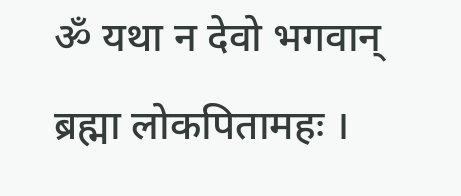ॐ यथा न देवो भगवान् ब्रह्मा लोकपितामहः ।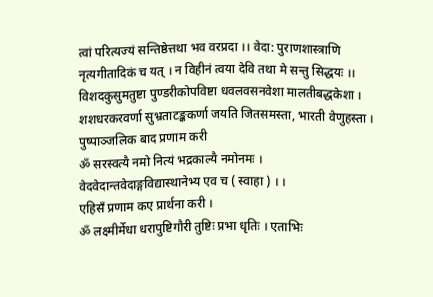त्वां परित्यज्यं सन्तिष्ठेत्तथा भव वरप्रदा ।। वेदा: पुराणशास्त्राणि नृत्यगीतादिकं च यत् । न विहीनं त्वया देवि तथा मे सन्तु सिद्धयः ।। विशदकुसुमतुष्टा पुण्डरीकोपविष्टा धवलवसनवेशा मालतीबद्धकेशा । शशधरकरवर्णा सुभ्रताटङ्ककर्णा जयति जितसमस्ता, भारती वेणुहस्ता ।
पुष्पाञ्जलिक बाद प्रणाम करी
ॐ सरस्वत्यै नमो नित्यं भद्रकाल्यै नमोनमः । वेदवेदान्तवेदाङ्गविद्यास्थानेभ्य एव च ( स्वाहा ) । ।
एहिसँ प्रणाम कए प्रार्थना करी ।
ॐ लक्ष्मीर्मेधा धरापुष्टिगौरी तुष्टिः प्रभा धृतिः । एताभिः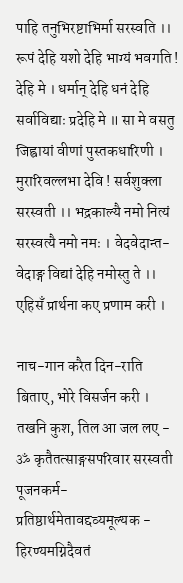पाहि तनुभिरष्टाभिर्मा सरस्वति ।। रूपं देहि यशो देहि भाग्यं भवगति ! देहि मे । धर्मान् देहि धनं देहि सर्वाविद्याः प्रदेहि मे ॥ सा मे वसतु जिह्वायां वीणां पुस्तकधारिणी । मुरारिवल्लभा देवि ! सर्वशुक्ला सरस्वती ।। भद्रकाल्यै नमो नित्यं सरस्वत्यै नमो नमः । वेदवेदान्त- वेदाङ्ग विद्यां देहि नमोस्तु ते ।।
एहिसँ प्रार्थना कए प्रणाम करी ।

नाच-गान करैत दिन-राति बिताए, भोरे विसर्जन करी । तखनि कुश, तिल आ जल लए -
ॐ कृतैतत्साङ्गसपरिवार सरस्वती पूजनकर्म-प्रतिष्ठार्थमेतावद्दव्यमूल्यक - हिरण्यमग्निदैवतं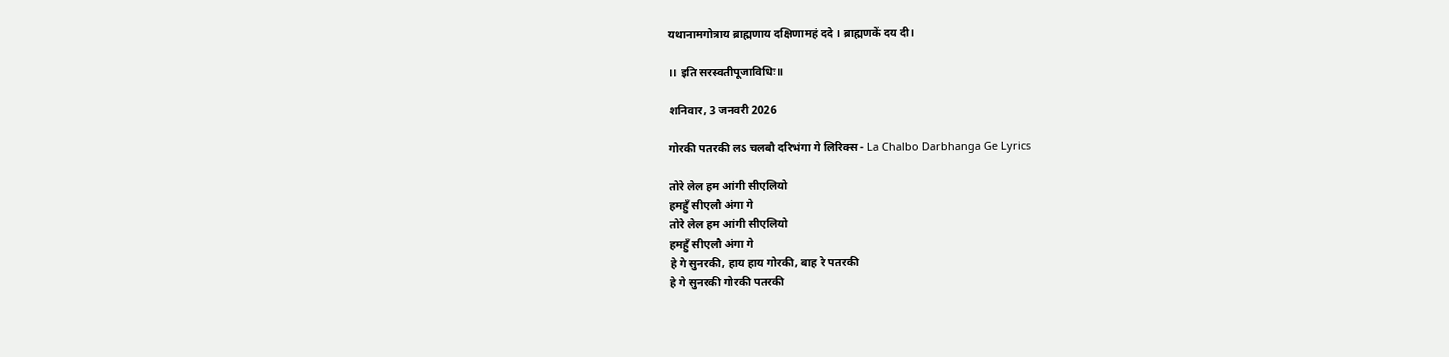यथानामगोत्राय ब्राह्मणाय दक्षिणामहं ददे । ब्राह्मणकें दय दी।

।। इति सरस्वतीपूजाविधिः॥

शनिवार, 3 जनवरी 2026

गोरकी पतरकी लऽ चलबौ दरिभंगा गे लिरिक्स - La Chalbo Darbhanga Ge Lyrics

तोरे लेल हम आंगी सीएलियो
हमहुँ सीएलौ अंगा गे
तोरे लेल हम आंगी सीएलियो
हमहुँ सीएलौ अंगा गे
हे गे सुनरकी, हाय हाय गोरकी, बाह रे पतरकी
हे गे सुनरकी गोरकी पतरकी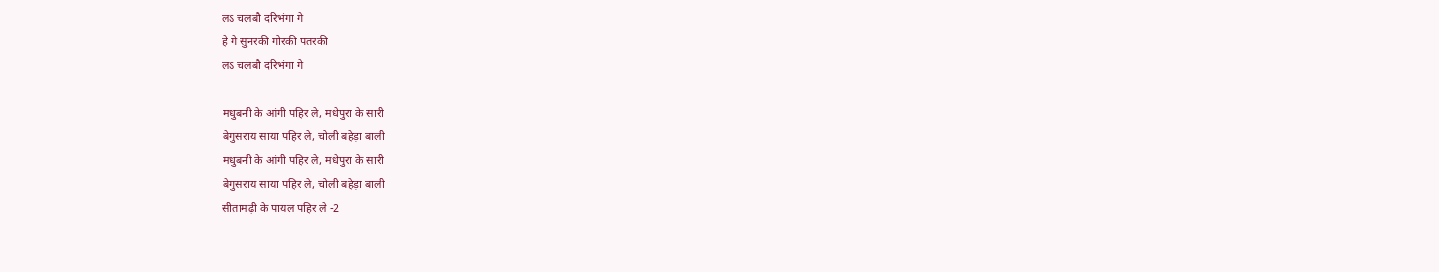लऽ चलबौ दरिभंगा गे
हे गे सुनरकी गोरकी पतरकी
लऽ चलबौ दरिभंगा गे

मधुबनी के आंगी पहिर ले, मधेपुरा के सारी
बेगुसराय साया पहिर ले, चोली बहेड़ा बाली
मधुबनी के आंगी पहिर ले, मधेपुरा के सारी
बेगुसराय साया पहिर ले, चोली बहेड़ा बाली
सीतामढ़ी के पायल पहिर ले -2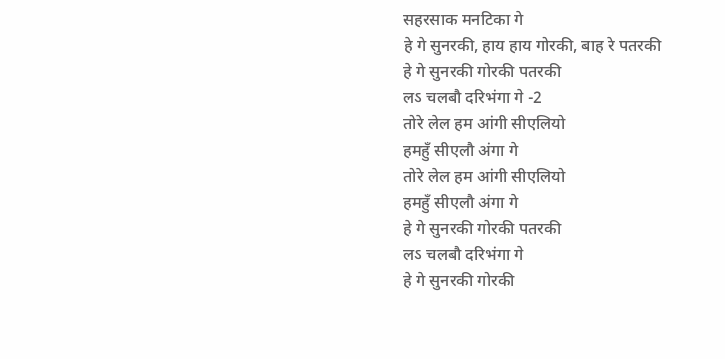सहरसाक मनटिका गे
हे गे सुनरकी, हाय हाय गोरकी, बाह रे पतरकी
हे गे सुनरकी गोरकी पतरकी
लऽ चलबौ दरिभंगा गे -2
तोरे लेल हम आंगी सीएलियो
हमहुँ सीएलौ अंगा गे
तोरे लेल हम आंगी सीएलियो
हमहुँ सीएलौ अंगा गे
हे गे सुनरकी गोरकी पतरकी
लऽ चलबौ दरिभंगा गे
हे गे सुनरकी गोरकी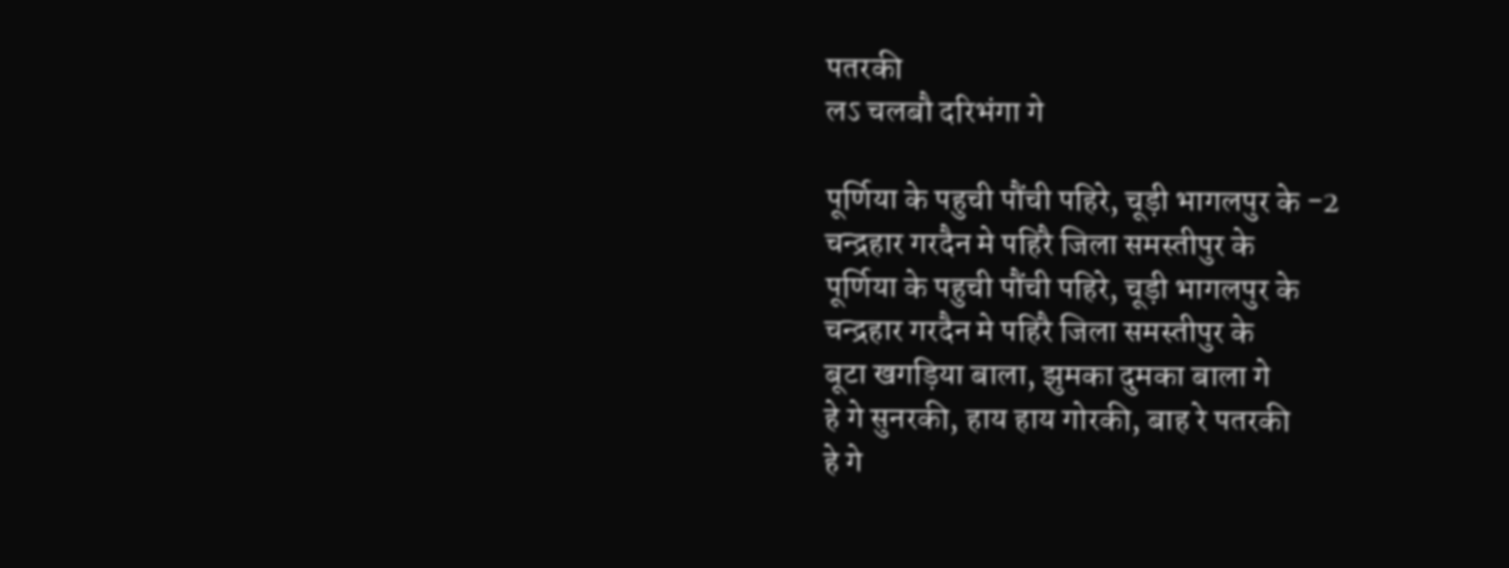पतरकी
लऽ चलबौ दरिभंगा गे

पूर्णिया के पहुची पौंची पहिरे, चूड़ी भागलपुर के -2
चन्द्रहार गरदैन मे पहिरै जिला समस्तीपुर के
पूर्णिया के पहुची पौंची पहिरे, चूड़ी भागलपुर के
चन्द्रहार गरदैन मे पहिरै जिला समस्तीपुर के
बूटा खगड़िया बाला, झुमका दुमका बाला गे
हे गे सुनरकी, हाय हाय गोरकी, बाह रे पतरकी
हे गे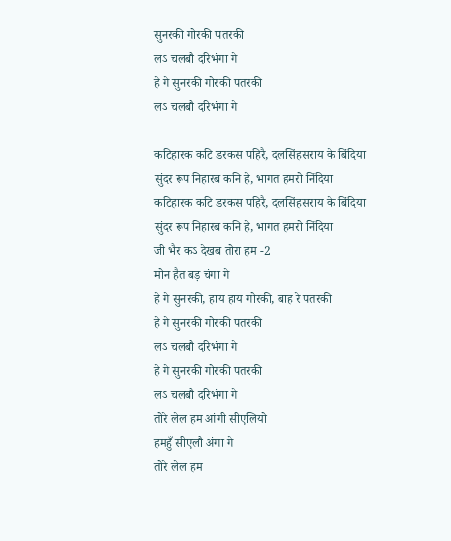सुनरकी गोरकी पतरकी
लऽ चलबौ दरिभंगा गे
हे गे सुनरकी गोरकी पतरकी
लऽ चलबौ दरिभंगा गे

कटिहारक कटि डरकस पहिरै, दलसिंहसराय के बिंदिया
सुंदर रूप निहारब कनि हे, भागत हमरो निंदिया
कटिहारक कटि डरकस पहिरै, दलसिंहसराय के बिंदिया
सुंदर रूप निहारब कनि हे, भागत हमरो निंदिया
जी भैर कऽ देखब तोरा हम -2
मोन हैत बड़ चंगा गे
हे गे सुनरकी, हाय हाय गोरकी, बाह रे पतरकी
हे गे सुनरकी गोरकी पतरकी
लऽ चलबौ दरिभंगा गे
हे गे सुनरकी गोरकी पतरकी
लऽ चलबौ दरिभंगा गे
तोरे लेल हम आंगी सीएलियो
हमहुँ सीएलौ अंगा गे
तोरे लेल हम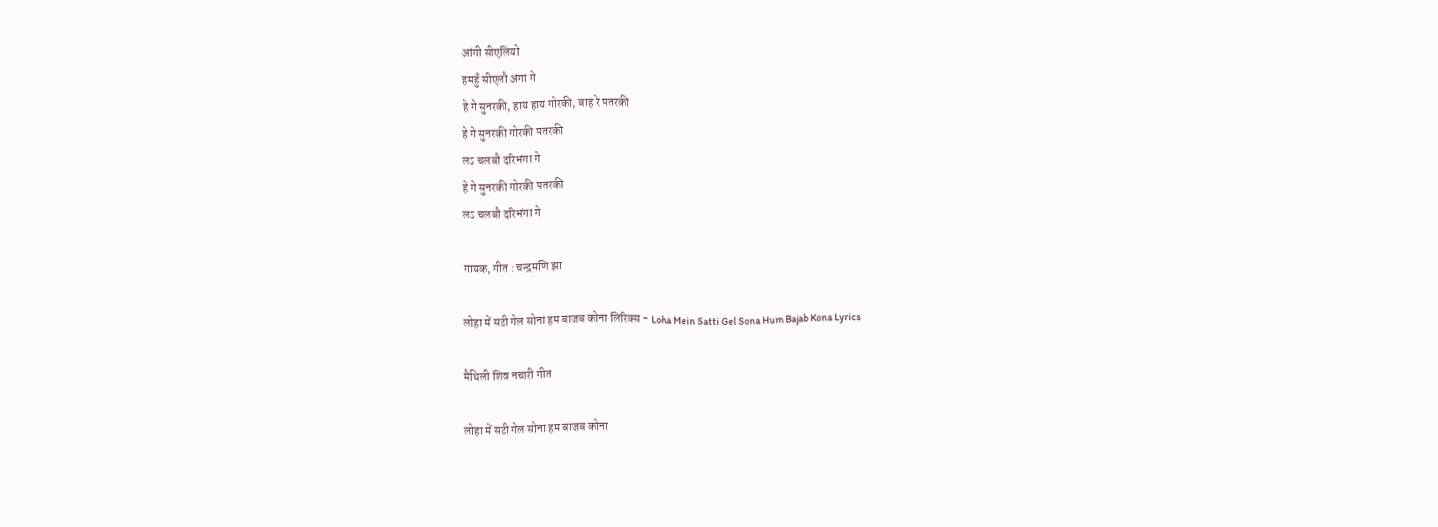आंगी सीएलियो
हमहुँ सीएलौ अंगा गे
हे गे सुनरकी, हाय हाय गोरकी, बाह रे पतरकी
हे गे सुनरकी गोरकी पतरकी
लऽ चलबौ दरिभंगा गे
हे गे सुनरकी गोरकी पतरकी
लऽ चलबौ दरिभंगा गे

गायक, गीत : चन्द्रमणि झा

लोहा में सटी गेल सोना हम बाजब कोना लिरिक्स - Loha Mein Satti Gel Sona Hum Bajab Kona Lyrics

मैथिली शिव नचारी गीत

लोहा में सटी गेल सोना हम बाजब कोना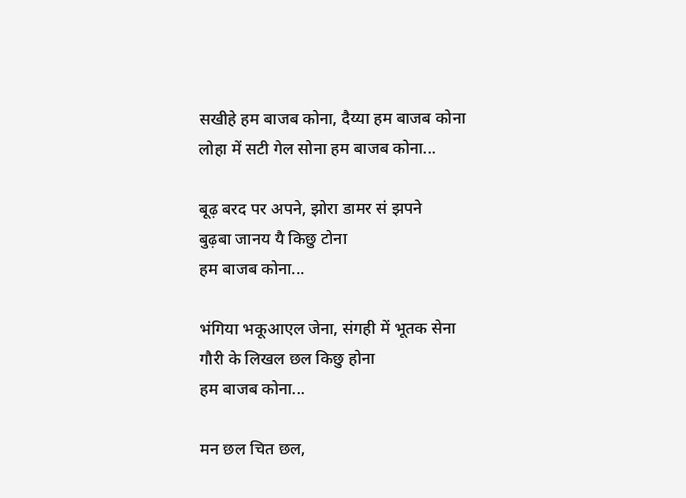सखीहे हम बाजब कोना, दैय्या हम बाजब कोना
लोहा में सटी गेल सोना हम बाजब कोना...

बूढ़ बरद पर अपने, झोरा डामर सं झपने
बुढ़बा जानय यै किछु टोना
हम बाजब कोना...

भंगिया भकूआएल जेना, संगही में भूतक सेना
गौरी के लिखल छल किछु होना
हम बाजब कोना...

मन छल चित छल,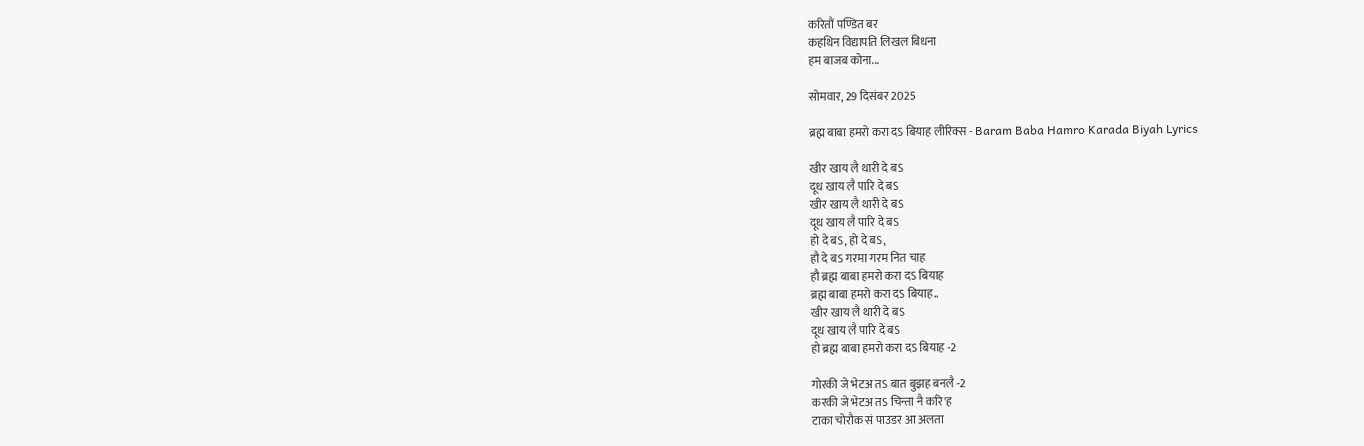करितौं पण्डित बर
कहथिन विद्यापति लिखल बिधना
हम बाजब कोना...

सोमवार, 29 दिसंबर 2025

ब्रह्म बाबा हमरो करा दऽ बियाह लीरिक्स - Baram Baba Hamro Karada Biyah Lyrics

खीर खाय लै थारी दे बऽ
दूध खाय लै पारि दे बऽ
खीर खाय लै थारी दे बऽ
दूध खाय लै पारि दे बऽ
हो दे बऽ, हो दे बऽ,
हौ दे बऽ गरमा गरम नित चाह
हौ ब्रह्म बाबा हमरो करा दऽ बियाह
ब्रह्म बाबा हमरो करा दऽ बियाह..
खीर खाय लै थारी दे बऽ
दूध खाय लै पारि दे बऽ
हो ब्रह्म बाबा हमरो करा दऽ बियाह -2

गोरकी जे भेटअ तऽ बात बुझह बनलै -2
करकी जे भेटअ तऽ चिन्ता नै करि'ह
टाका चोरौक सं पाउडर आ अलता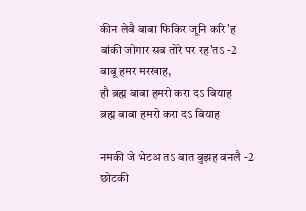कीन लेबै बाबा फिकिर जूनि करि'ह
बांकी जोगार सब तोरे पर रह'तऽ -2
बाबू हमर मरखाह,
हौ ब्रह्म बाबा हमरो करा दऽ बियाह
ब्रह्म बाबा हमरो करा दऽ बियाह

नमकी जे भेटअ तऽ बात बुझह बनलै -2
छोटकी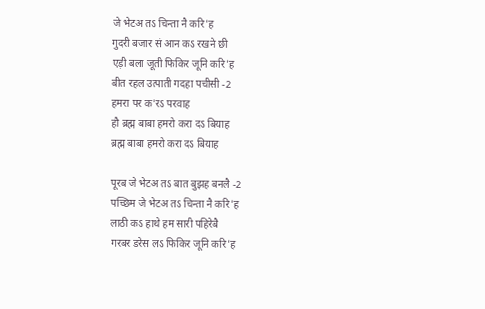जे भेटअ तऽ चिन्ता नै करि'ह
गुदरी बजार सं आन कऽ रखने छी
एड़ी बला जूती फिकिर जूनि करि'ह
बीत रहल उत्पाती गदहा पचीसी -2
हमरा पर क'रऽ परवाह
हौ ब्रह्म बाबा हमरो करा दऽ बियाह
ब्रह्म बाबा हमरो करा दऽ बियाह

पूरब जे भेटअ तऽ बात बुझह बनलै -2
पच्छिम जे भेटअ तऽ चिन्ता नै करि'ह
लाठी कऽ हाथे हम सारी पहिरेबै
गरबर डरेस लऽ फिकिर जूनि करि'ह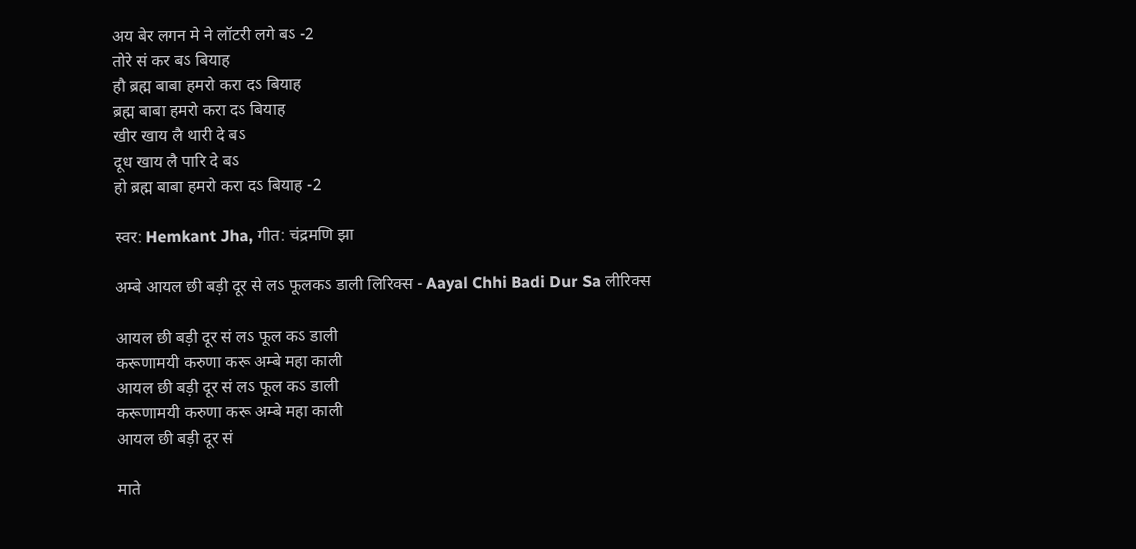अय बेर लगन मे ने लॉटरी लगे बऽ -2
तोरे सं कर बऽ बियाह
हौ ब्रह्म बाबा हमरो करा दऽ बियाह
ब्रह्म बाबा हमरो करा दऽ बियाह
खीर खाय लै थारी दे बऽ
दूध खाय लै पारि दे बऽ
हो ब्रह्म बाबा हमरो करा दऽ बियाह -2

स्वर: Hemkant Jha, गीत: चंद्रमणि झा

अम्बे आयल छी बड़ी दूर से लऽ फूलकऽ डाली लिरिक्स - Aayal Chhi Badi Dur Sa लीरिक्स

आयल छी बड़ी दूर सं लऽ फूल कऽ डाली
करूणामयी करुणा करू अम्बे महा काली
आयल छी बड़ी दूर सं लऽ फूल कऽ डाली
करूणामयी करुणा करू अम्बे महा काली
आयल छी बड़ी दूर सं

माते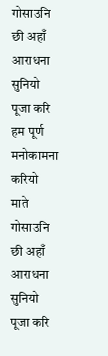गोसाउनि छी अहाँ आराधना सुनियो
पूजा करि हम पूर्ण मनोकामना करियो
माते गोसाउनि छी अहाँ आराधना सुनियो
पूजा करि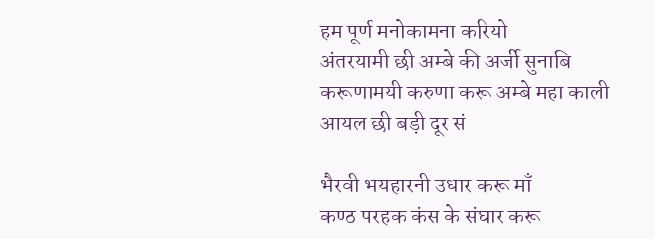हम पूर्ण मनोकामना करियो
अंतरयामी छी अम्बे की अर्जी सुनाबि
करूणामयी करुणा करू अम्बे महा काली
आयल छी बड़ी दूर सं

भैरवी भयहारनी उधार करू माँ
कण्ठ परहक कंस के संघार करू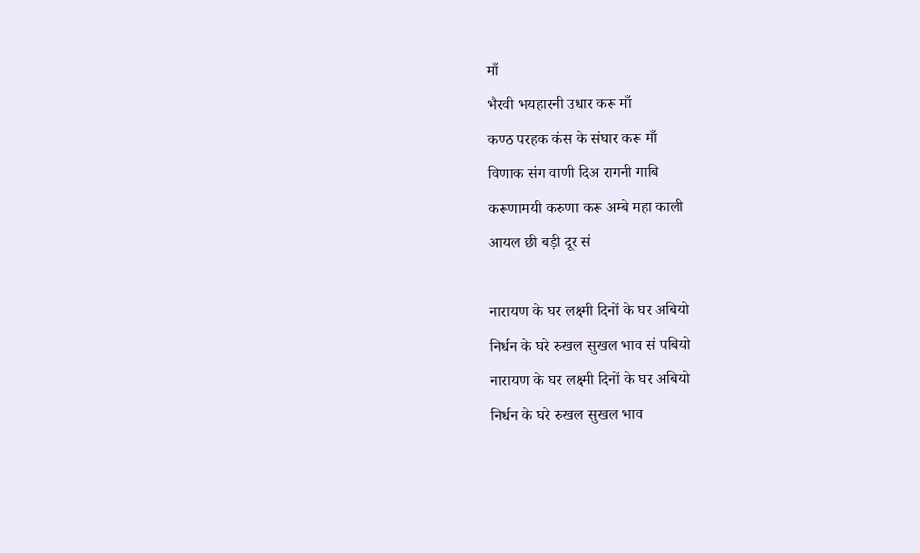माँ
भैरवी भयहारनी उधार करू माँ
कण्ठ परहक कंस के संघार करू माँ
विणाक संग वाणी दिअ रागनी गाबि
करूणामयी करुणा करू अम्बे महा काली
आयल छी बड़ी दूर सं

नारायण के घर लक्ष्मी दिनों के घर अबियो
निर्धन के घरे रुखल सुखल भाव सं पबियो
नारायण के घर लक्ष्मी दिनों के घर अबियो
निर्धन के घरे रुखल सुखल भाव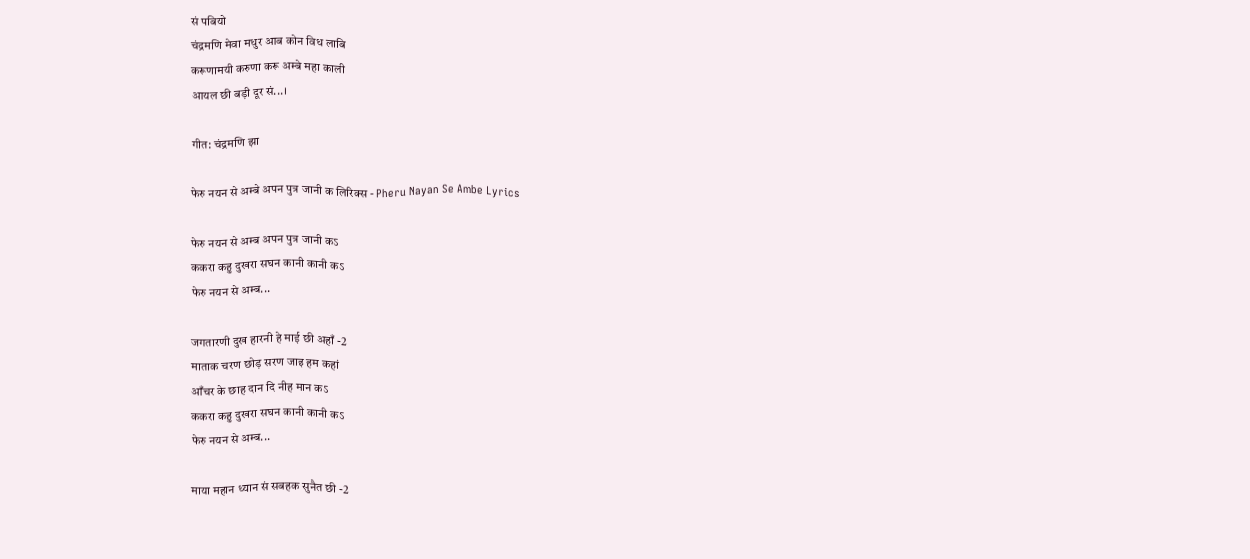सं पबियो
चंद्रमणि मेवा मधुर आब कोन विध लाबि
करूणामयी करुणा करू अम्बे महा काली
आयल छी बड़ी दूर सं...।

गीत: चंद्रमणि झा

फेरु नयन से अम्बे अपन पुत्र जानी क लिरिक्स - Pheru Nayan Se Ambe Lyrics

फेरु नयन से अम्ब अपन पुत्र जानी कऽ
ककरा कहु दुखरा सघन कानी कानी कऽ
फेरु नयन से अम्ब...

जगतारणी दुख हारनी हे माई छी अहाँ -2
माताक चरण छोड़ सरण जाइ हम कहां
आँचर के छाह दान दि नीह मान कऽ
ककरा कहु दुखरा सघन कानी कानी कऽ
फेरु नयन से अम्ब...

माया महान ध्यान सं सबहक सुनैत छी -2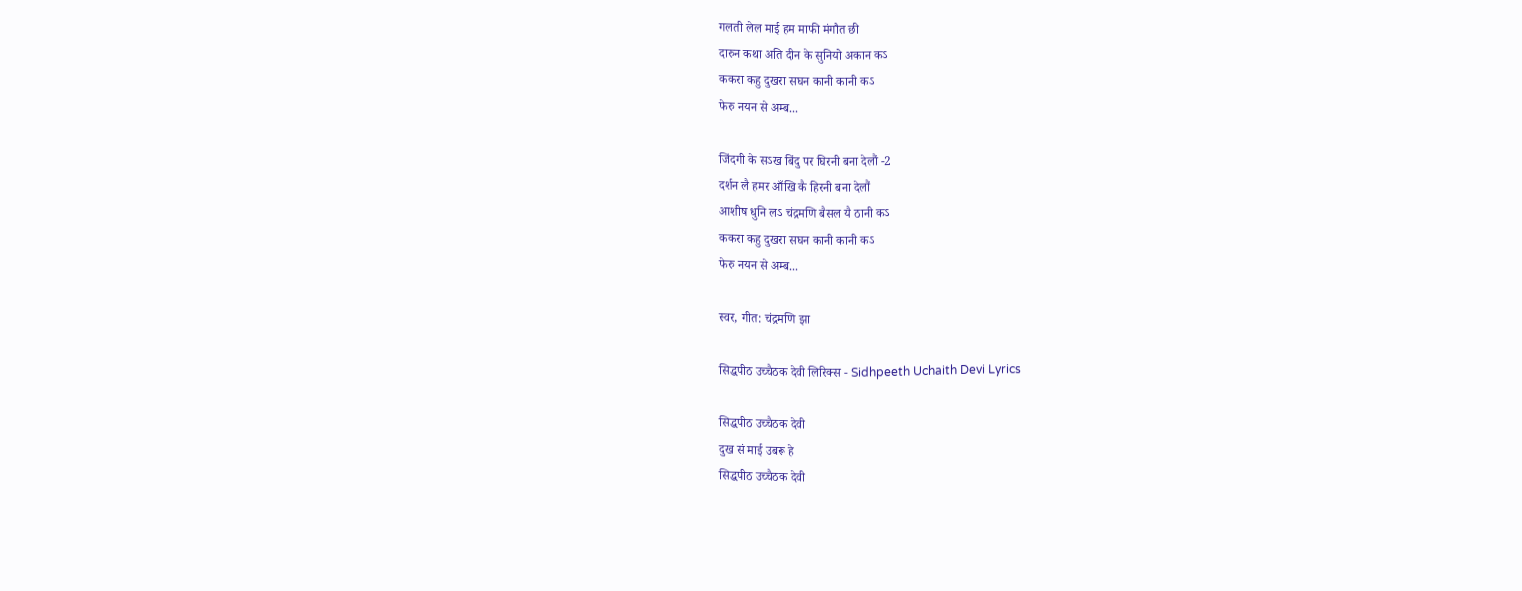गलती लेल माई हम माफी मंगौत छी
दारुन कथा अति दीन के सुनियो अकान कऽ
ककरा कहु दुखरा सघन कानी कानी कऽ
फेरु नयन से अम्ब...

जिंदगी के सऽख बिंदु पर घिरनी बना देलौं -2
दर्शन लै हमर आँखि कै हिरनी बना देलौं
आशीष धुनि लऽ चंद्रमणि बैसल यै ठानी कऽ
ककरा कहु दुखरा सघन कानी कानी कऽ
फेरु नयन से अम्ब...

स्वर, गीत: चंद्रमणि झा

सिद्धपीठ उच्चैठक देवी लिरिक्स - Sidhpeeth Uchaith Devi Lyrics

सिद्धपीठ उच्चैठक देवी
दुख सं माई उबरू हे
सिद्धपीठ उच्चैठक देवी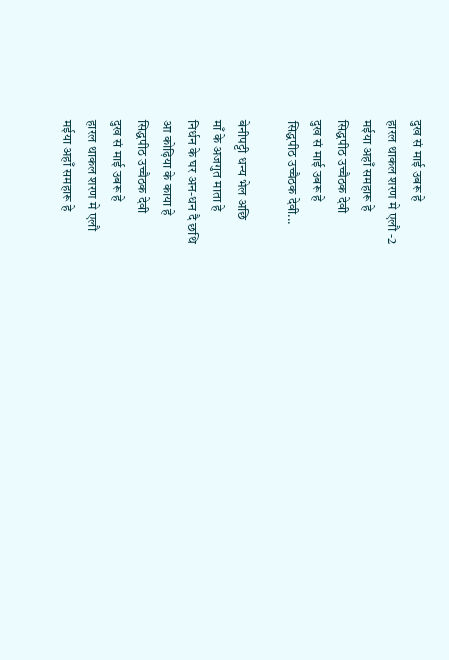दुख सं माई उबरू हे
हारल थाकल शरण मे एलौ -2
मईया अहाँ समहारू हे
सिद्धपीठ उच्चैठक देवी
दुख सं माई उबरू हे
सिद्धपीठ उच्चैठक देवी...

बेनीपट्टी धन्य भेल अछि
माँ के अजगुत माता हे
निर्धन के घर अन-धन दै छथि
आ कोढ़िया के काया हे
सिद्धपीठ उच्चैठक देवी
दुख सं माई उबरू हे
हारल थाकल शरण मे एलौ
मईया अहाँ समहारू हे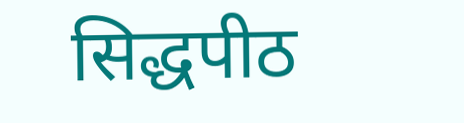सिद्धपीठ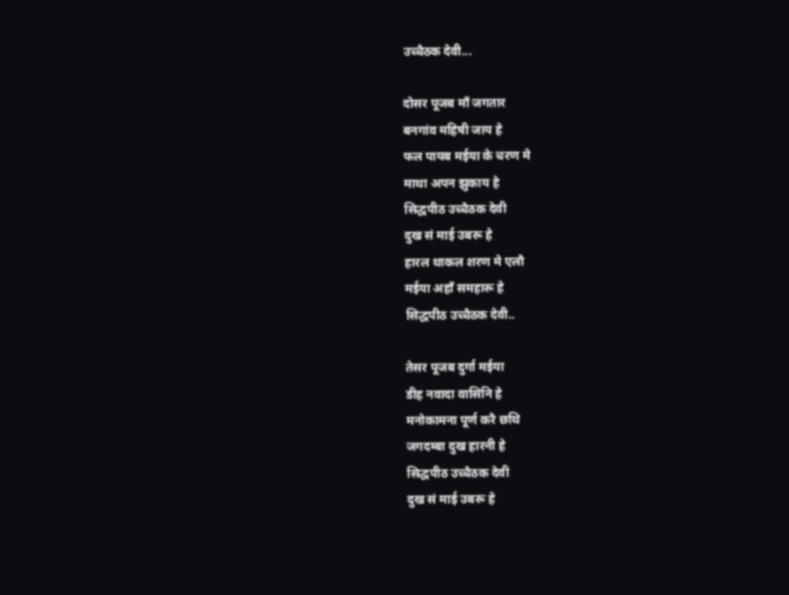उच्चैठक देवी...

दोसर पूजब माँ जगतार
बनगांव महिषी जाय हे
फल पायब मईया के चरण मे
माथा अपन झुकाय हे
सिद्धपीठ उच्चैठक देवी
दुख सं माई उबरू हे
हारल थाकल शरण मे एलौ
मईया अहाँ समहारू हे
सिद्धपीठ उच्चैठक देवी..

तेसर पूजब दुर्गा मईया
डीह नवादा वासिनि हे
मनोकामना पूर्ण करै छथि
जगदम्बा दुख हारनी हे
सिद्धपीठ उच्चैठक देवी
दुख सं माई उबरू हे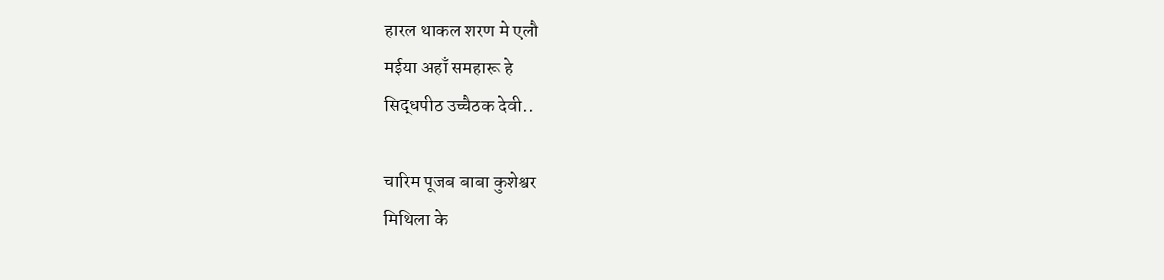हारल थाकल शरण मे एलौ
मईया अहाँ समहारू हे
सिद्धपीठ उच्चैठक देवी..

चारिम पूजब बाबा कुशेश्वर
मिथिला के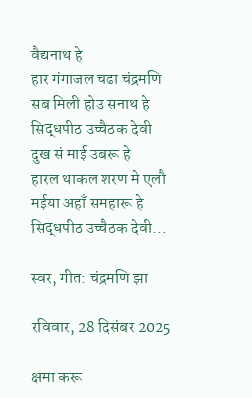वैद्यनाथ हे
हार गंगाजल चढा चंद्रमणि
सब मिली होउ सनाथ हे
सिद्धपीठ उच्चैठक देवी
दुख सं माई उबरू हे
हारल थाकल शरण मे एलौ
मईया अहाँ समहारू हे
सिद्धपीठ उच्चैठक देवी...

स्वर, गीत: चंद्रमणि झा

रविवार, 28 दिसंबर 2025

क्षमा करू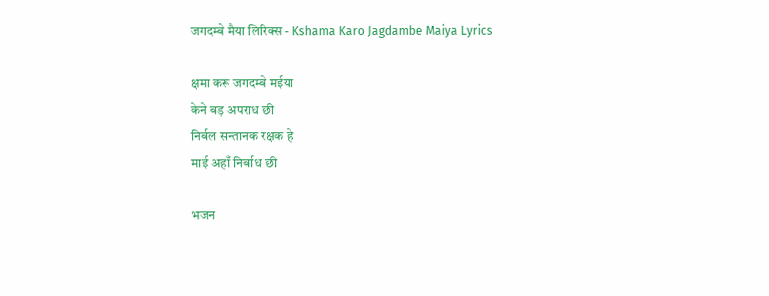जगदम्बे मैया लिरिक्स - Kshama Karo Jagdambe Maiya Lyrics

क्षमा करू जगदम्बे मईया
केने बड़ अपराध छी
निर्बल सन्तानक रक्षक हे
माई अहाँ निर्बाध छी

भजन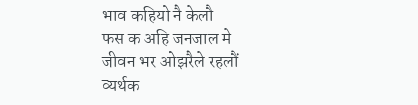भाव कहियो नै केलौ
फस क अहि जनजाल मे
जीवन भर ओझरैले रहलौं
व्यर्थक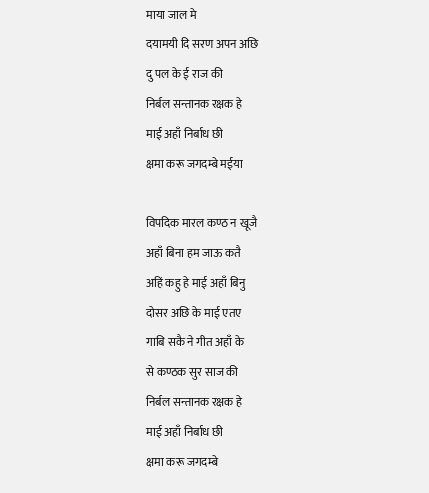माया जाल मे
दयामयी दि सरण अपन अछि
दु पल के ई राज की
निर्बल सन्तानक रक्षक हे
माई अहाँ निर्बाध छी
क्षमा करू जगदम्बे मईया

विपदिक मारल कण्ठ न खूजै
अहाँ बिना हम जाऊ कतै
अहिं कहु हे माई अहाँ बिनु
दोसर अछि के माई एतए
गाबि सकै ने गीत अहाँ के
से कण्ठक सुर साज की
निर्बल सन्तानक रक्षक हे
माई अहाँ निर्बाध छी
क्षमा करू जगदम्बे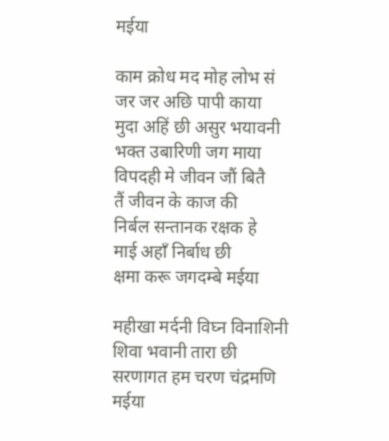मईया

काम क्रोध मद मोह लोभ सं
जर जर अछि पापी काया
मुदा अहिं छी असुर भयावनी
भक्त उबारिणी जग माया
विपदही मे जीवन जौं बितै
तैं जीवन के काज की
निर्बल सन्तानक रक्षक हे
माई अहाँ निर्बाध छी
क्षमा करू जगदम्बे मईया

महीखा मर्दनी विघ्न विनाशिनी
शिवा भवानी तारा छी
सरणागत हम चरण चंद्रमणि
मईया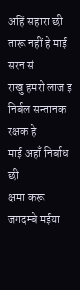अहिं सहारा छी
तारू नहीं हे माई सरन सं
राखु हमरो लाज इ
निर्बल सन्तानक रक्षक हे
माई अहाँ निर्बाध छी
क्षमा करू जगदम्बे मईया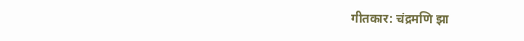गीतकार: चंद्रमणि झा